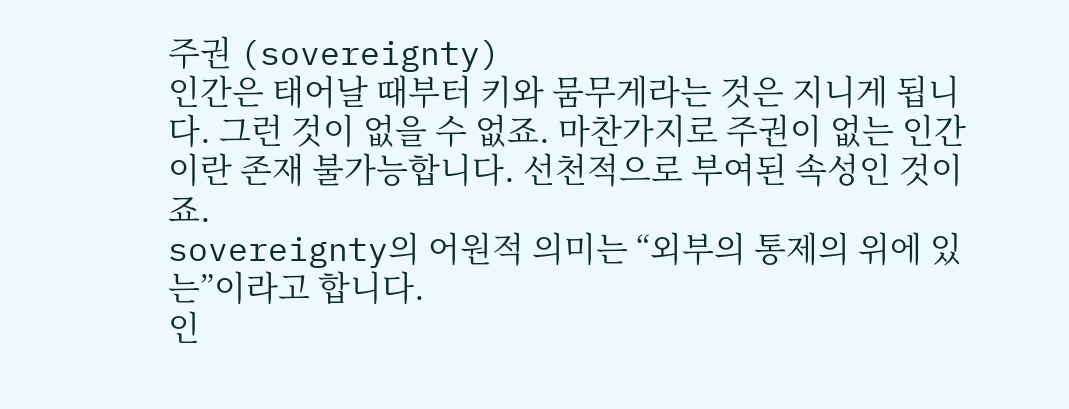주권 (sovereignty)
인간은 태어날 때부터 키와 뭄무게라는 것은 지니게 됩니다. 그런 것이 없을 수 없죠. 마찬가지로 주권이 없는 인간이란 존재 불가능합니다. 선천적으로 부여된 속성인 것이죠.
sovereignty의 어원적 의미는 “외부의 통제의 위에 있는”이라고 합니다.
인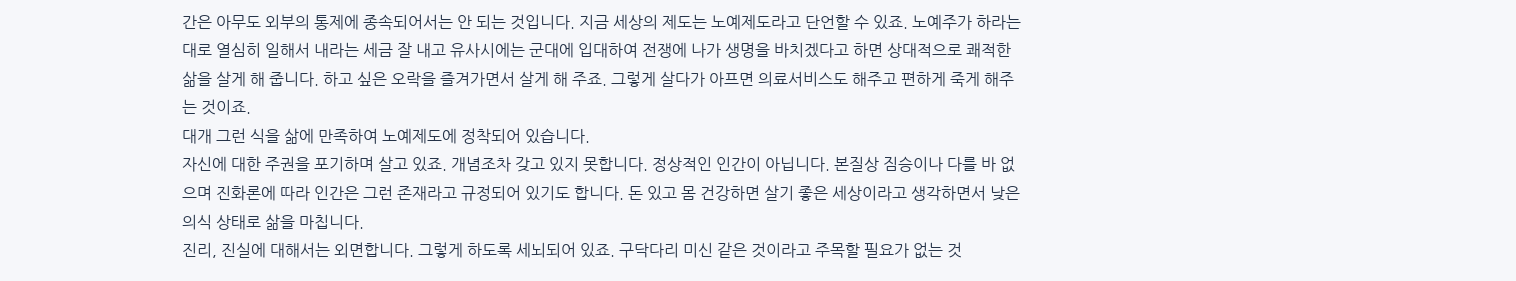간은 아무도 외부의 통제에 종속되어서는 안 되는 것입니다. 지금 세상의 제도는 노예제도라고 단언할 수 있죠. 노예주가 하라는 대로 열심히 일해서 내라는 세금 잘 내고 유사시에는 군대에 입대하여 전쟁에 나가 생명을 바치겠다고 하면 상대적으로 쾌적한 삶을 살게 해 줍니다. 하고 싶은 오락을 즐겨가면서 살게 해 주죠. 그렇게 살다가 아프면 의료서비스도 해주고 편하게 죽게 해주는 것이죠.
대개 그런 식을 삶에 만족하여 노예제도에 정착되어 있습니다.
자신에 대한 주권을 포기하며 살고 있죠. 개념조차 갖고 있지 못합니다. 정상적인 인간이 아닙니다. 본질상 짐승이나 다를 바 없으며 진화론에 따라 인간은 그런 존재라고 규정되어 있기도 합니다. 돈 있고 몸 건강하면 살기 좋은 세상이라고 생각하면서 낮은 의식 상태로 삶을 마칩니다.
진리, 진실에 대해서는 외면합니다. 그렇게 하도록 세뇌되어 있죠. 구닥다리 미신 같은 것이라고 주목할 필요가 없는 것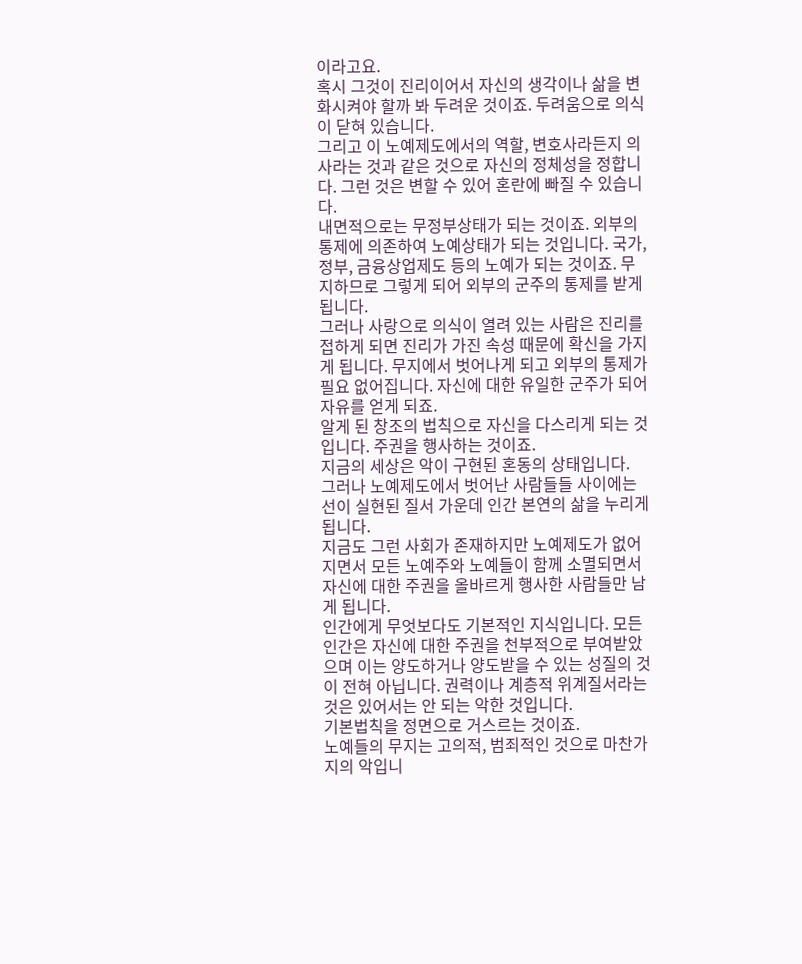이라고요.
혹시 그것이 진리이어서 자신의 생각이나 삶을 변화시켜야 할까 봐 두려운 것이죠. 두려움으로 의식이 닫혀 있습니다.
그리고 이 노예제도에서의 역할, 변호사라든지 의사라는 것과 같은 것으로 자신의 정체성을 정합니다. 그런 것은 변할 수 있어 혼란에 빠질 수 있습니다.
내면적으로는 무정부상태가 되는 것이죠. 외부의 통제에 의존하여 노예상태가 되는 것입니다. 국가, 정부, 금융상업제도 등의 노예가 되는 것이죠. 무지하므로 그렇게 되어 외부의 군주의 통제를 받게 됩니다.
그러나 사랑으로 의식이 열려 있는 사람은 진리를 접하게 되면 진리가 가진 속성 때문에 확신을 가지게 됩니다. 무지에서 벗어나게 되고 외부의 통제가 필요 없어집니다. 자신에 대한 유일한 군주가 되어 자유를 얻게 되죠.
알게 된 창조의 법칙으로 자신을 다스리게 되는 것입니다. 주권을 행사하는 것이죠.
지금의 세상은 악이 구현된 혼동의 상태입니다.
그러나 노예제도에서 벗어난 사람들들 사이에는 선이 실현된 질서 가운데 인간 본연의 삶을 누리게 됩니다.
지금도 그런 사회가 존재하지만 노예제도가 없어지면서 모든 노예주와 노예들이 함께 소멸되면서 자신에 대한 주권을 올바르게 행사한 사람들만 남게 됩니다.
인간에게 무엇보다도 기본적인 지식입니다. 모든 인간은 자신에 대한 주권을 천부적으로 부여받았으며 이는 양도하거나 양도받을 수 있는 성질의 것이 전혀 아닙니다. 권력이나 계층적 위계질서라는 것은 있어서는 안 되는 악한 것입니다.
기본법칙을 정면으로 거스르는 것이죠.
노예들의 무지는 고의적, 범죄적인 것으로 마찬가지의 악입니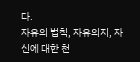다.
자유의 법칙, 자유의지, 자신에 대한 천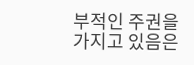부적인 주권을 가지고 있음은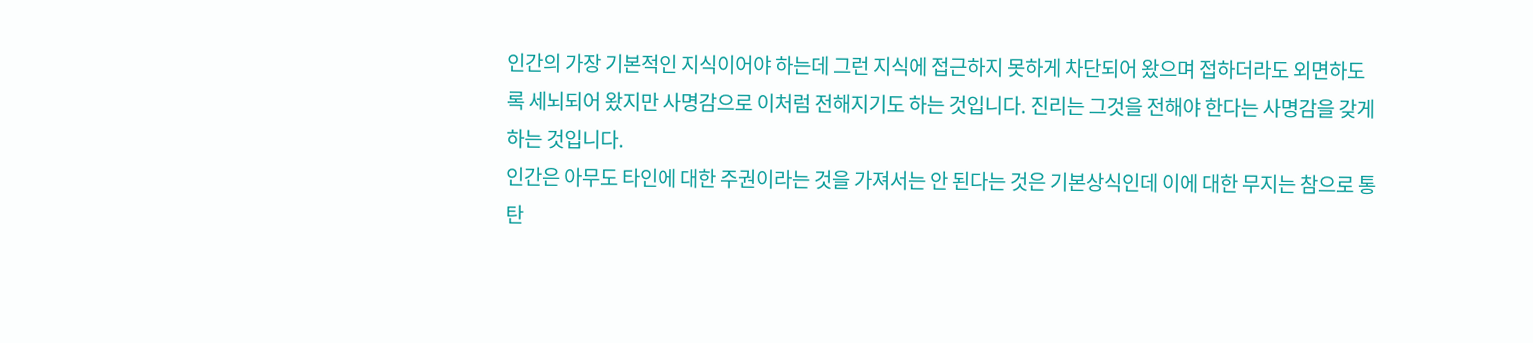인간의 가장 기본적인 지식이어야 하는데 그런 지식에 접근하지 못하게 차단되어 왔으며 접하더라도 외면하도록 세뇌되어 왔지만 사명감으로 이처럼 전해지기도 하는 것입니다. 진리는 그것을 전해야 한다는 사명감을 갖게 하는 것입니다.
인간은 아무도 타인에 대한 주권이라는 것을 가져서는 안 된다는 것은 기본상식인데 이에 대한 무지는 참으로 통탄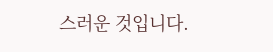스러운 것입니다.